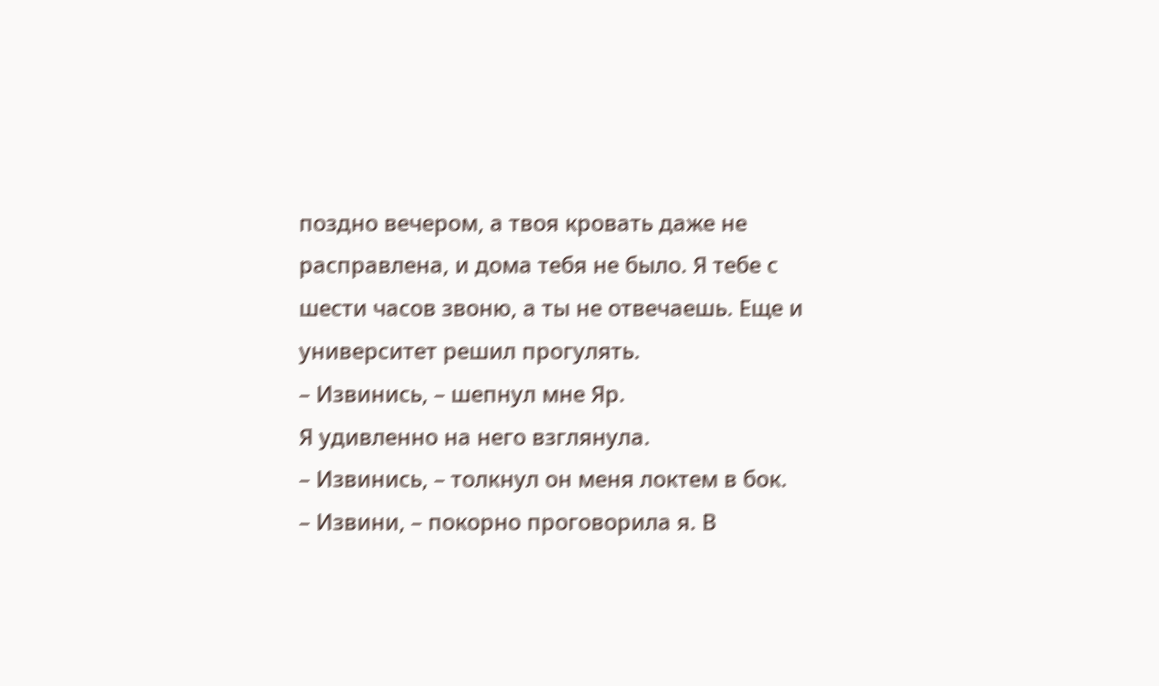поздно вечером, а твоя кровать даже не расправлена, и дома тебя не было. Я тебе с шести часов звоню, а ты не отвечаешь. Еще и университет решил прогулять.
– Извинись, – шепнул мне Яр.
Я удивленно на него взглянула.
– Извинись, – толкнул он меня локтем в бок.
– Извини, – покорно проговорила я. В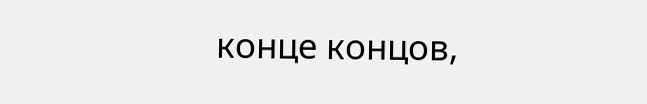конце концов,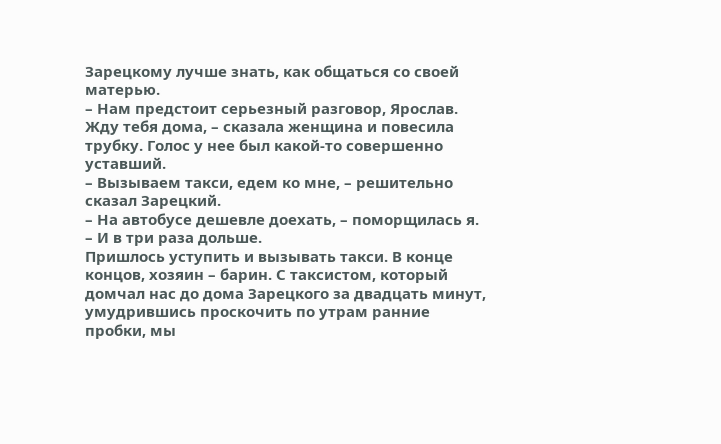Зарецкому лучше знать, как общаться со своей матерью.
– Нам предстоит серьезный разговор, Ярослав. Жду тебя дома, – сказала женщина и повесила трубку. Голос у нее был какой-то совершенно уставший.
– Вызываем такси, едем ко мне, – решительно сказал Зарецкий.
– На автобусе дешевле доехать, – поморщилась я.
– И в три раза дольше.
Пришлось уступить и вызывать такси. В конце концов, хозяин – барин. С таксистом, который домчал нас до дома Зарецкого за двадцать минут, умудрившись проскочить по утрам ранние пробки, мы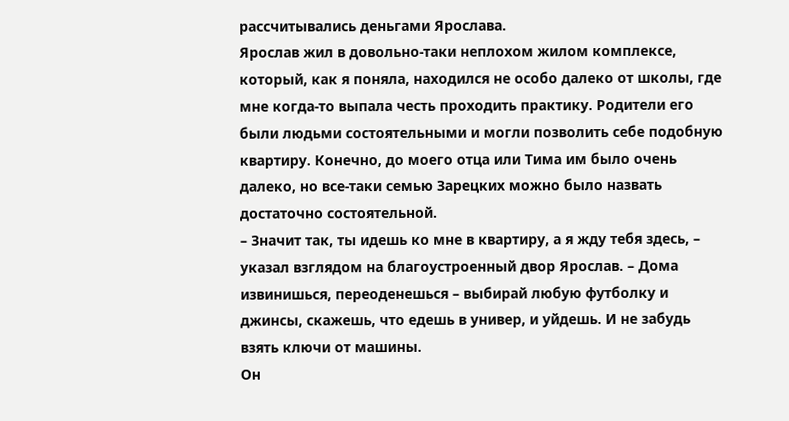рассчитывались деньгами Ярослава.
Ярослав жил в довольно-таки неплохом жилом комплексе, который, как я поняла, находился не особо далеко от школы, где мне когда-то выпала честь проходить практику. Родители его были людьми состоятельными и могли позволить себе подобную квартиру. Конечно, до моего отца или Тима им было очень далеко, но все-таки семью Зарецких можно было назвать достаточно состоятельной.
– Значит так, ты идешь ко мне в квартиру, а я жду тебя здесь, – указал взглядом на благоустроенный двор Ярослав. – Дома извинишься, переоденешься – выбирай любую футболку и джинсы, скажешь, что едешь в универ, и уйдешь. И не забудь взять ключи от машины.
Он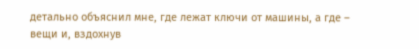детально объяснил мне, где лежат ключи от машины, а где – вещи и, вздохнув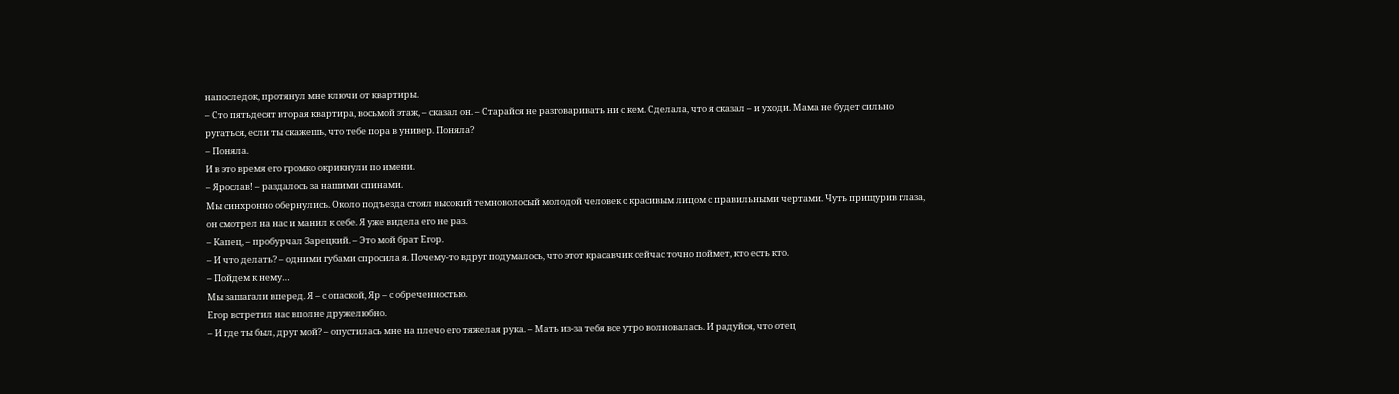напоследок, протянул мне ключи от квартиры.
– Сто пятьдесят вторая квартира, восьмой этаж, – сказал он. – Старайся не разговаривать ни с кем. Сделала, что я сказал – и уходи. Мама не будет сильно ругаться, если ты скажешь, что тебе пора в универ. Поняла?
– Поняла.
И в это время его громко окрикнули по имени.
– Ярослав! – раздалось за нашими спинами.
Мы синхронно обернулись. Около подъезда стоял высокий темноволосый молодой человек с красивым лицом с правильными чертами. Чуть прищурив глаза, он смотрел на нас и манил к себе. Я уже видела его не раз.
– Капец, – пробурчал Зарецкий. – Это мой брат Егор.
– И что делать? – одними губами спросила я. Почему-то вдруг подумалось, что этот красавчик сейчас точно поймет, кто есть кто.
– Пойдем к нему…
Мы зашагали вперед. Я – с опаской, Яр – с обреченностью.
Егор встретил нас вполне дружелюбно.
– И где ты был, друг мой? – опустилась мне на плечо его тяжелая рука. – Мать из-за тебя все утро волновалась. И радуйся, что отец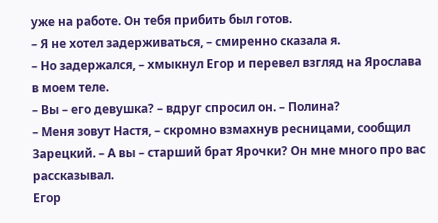уже на работе. Он тебя прибить был готов.
– Я не хотел задерживаться, – смиренно сказала я.
– Но задержался, – хмыкнул Егор и перевел взгляд на Ярослава в моем теле.
– Вы – его девушка? – вдруг спросил он. – Полина?
– Меня зовут Настя, – скромно взмахнув ресницами, сообщил Зарецкий. – А вы – старший брат Ярочки? Он мне много про вас рассказывал.
Егор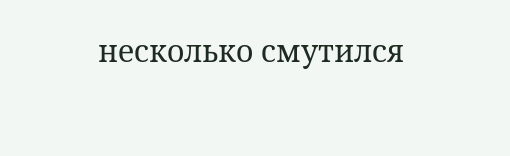несколько смутился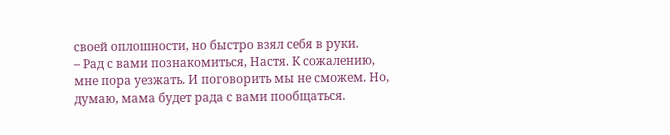своей оплошности, но быстро взял себя в руки.
– Рад с вами познакомиться, Настя. К сожалению, мне пора уезжать. И поговорить мы не сможем. Но, думаю, мама будет рада с вами пообщаться.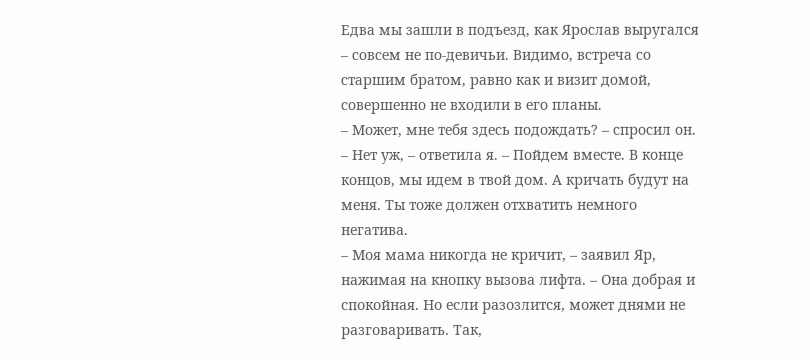Едва мы зашли в подъезд, как Ярослав выругался – совсем не по-девичьи. Видимо, встреча со старшим братом, равно как и визит домой, совершенно не входили в его планы.
– Может, мне тебя здесь подождать? – спросил он.
– Нет уж, – ответила я. – Пойдем вместе. В конце концов, мы идем в твой дом. А кричать будут на меня. Ты тоже должен отхватить немного негатива.
– Моя мама никогда не кричит, – заявил Яр, нажимая на кнопку вызова лифта. – Она добрая и спокойная. Но если разозлится, может днями не разговаривать. Так,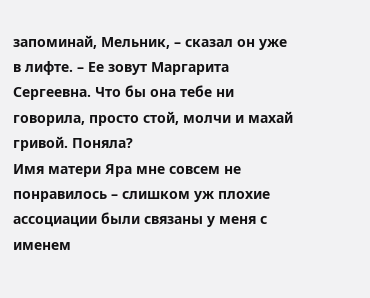запоминай, Мельник, – сказал он уже в лифте. – Ее зовут Маргарита Сергеевна. Что бы она тебе ни говорила, просто стой, молчи и махай гривой. Поняла?
Имя матери Яра мне совсем не понравилось – слишком уж плохие ассоциации были связаны у меня с именем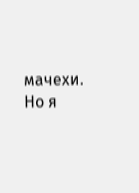мачехи. Но я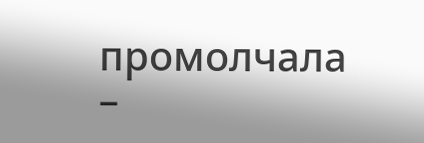промолчала –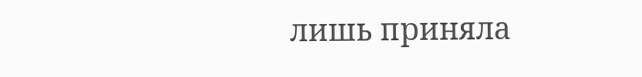лишь приняла